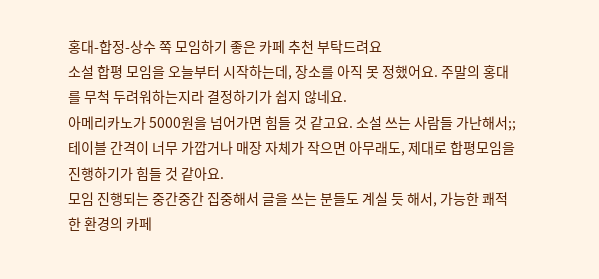홍대-합정-상수 쪽 모임하기 좋은 카페 추천 부탁드려요
소설 합평 모임을 오늘부터 시작하는데, 장소를 아직 못 정했어요. 주말의 홍대를 무척 두려워하는지라 결정하기가 쉽지 않네요.
아메리카노가 5000원을 넘어가면 힘들 것 같고요. 소설 쓰는 사람들 가난해서;;
테이블 간격이 너무 가깝거나 매장 자체가 작으면 아무래도, 제대로 합평모임을 진행하기가 힘들 것 같아요.
모임 진행되는 중간중간 집중해서 글을 쓰는 분들도 계실 듯 해서, 가능한 쾌적한 환경의 카페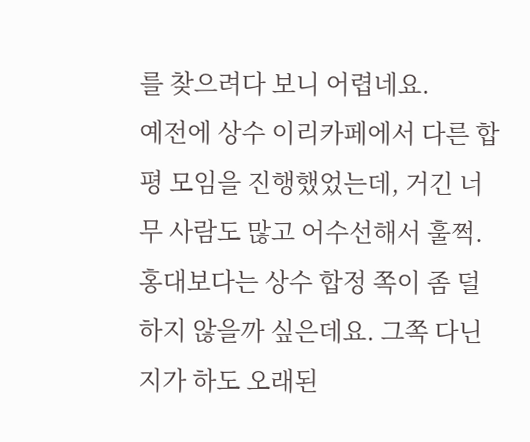를 찾으려다 보니 어렵네요.
예전에 상수 이리카페에서 다른 합평 모임을 진행했었는데, 거긴 너무 사람도 많고 어수선해서 훌쩍.
홍대보다는 상수 합정 쪽이 좀 덜하지 않을까 싶은데요. 그쪽 다닌지가 하도 오래된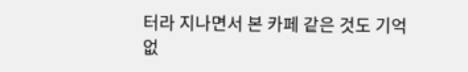터라 지나면서 본 카페 같은 것도 기억 없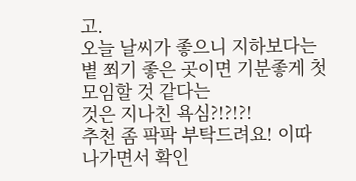고.
오늘 날씨가 좋으니 지하보다는 볕 쬐기 좋은 곳이면 기분좋게 첫 모임할 것 같다는
것은 지나친 욕심?!?!?!
추천 좀 팍팍 부탁드려요! 이따 나가면서 확인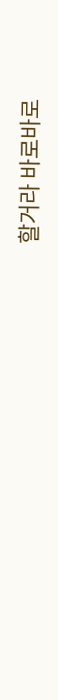할거라 바로바로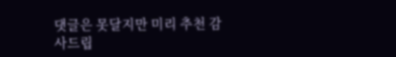댓글은 못달지만 미리 추천 감사드립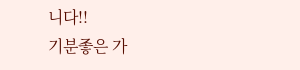니다!!
기분좋은 가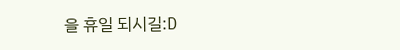을 휴일 되시길:D